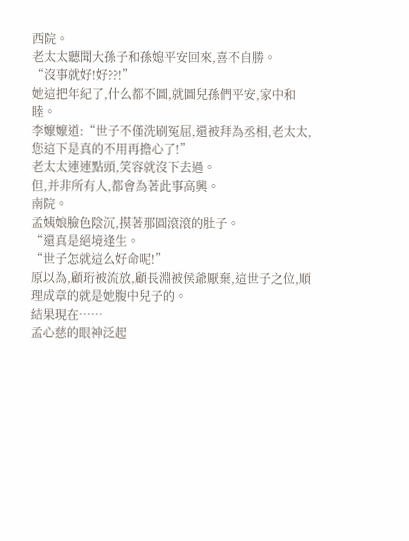西院。
老太太聽聞大孫子和孫媳平安回來,喜不自勝。
“沒事就好!好??!”
她這把年紀了,什么都不圖,就圖兒孫們平安,家中和睦。
李嬤嬤道:“世子不僅洗刷冤屈,還被拜為丞相,老太太,您這下是真的不用再擔心了!”
老太太連連點頭,笑容就沒下去過。
但,并非所有人,都會為著此事高興。
南院。
孟姨娘臉色陰沉,摸著那圓滾滾的肚子。
“還真是絕境逢生。
“世子怎就這么好命呢!”
原以為,顧珩被流放,顧長淵被侯爺厭棄,這世子之位,順理成章的就是她腹中兒子的。
結果現在……
孟心慈的眼神泛起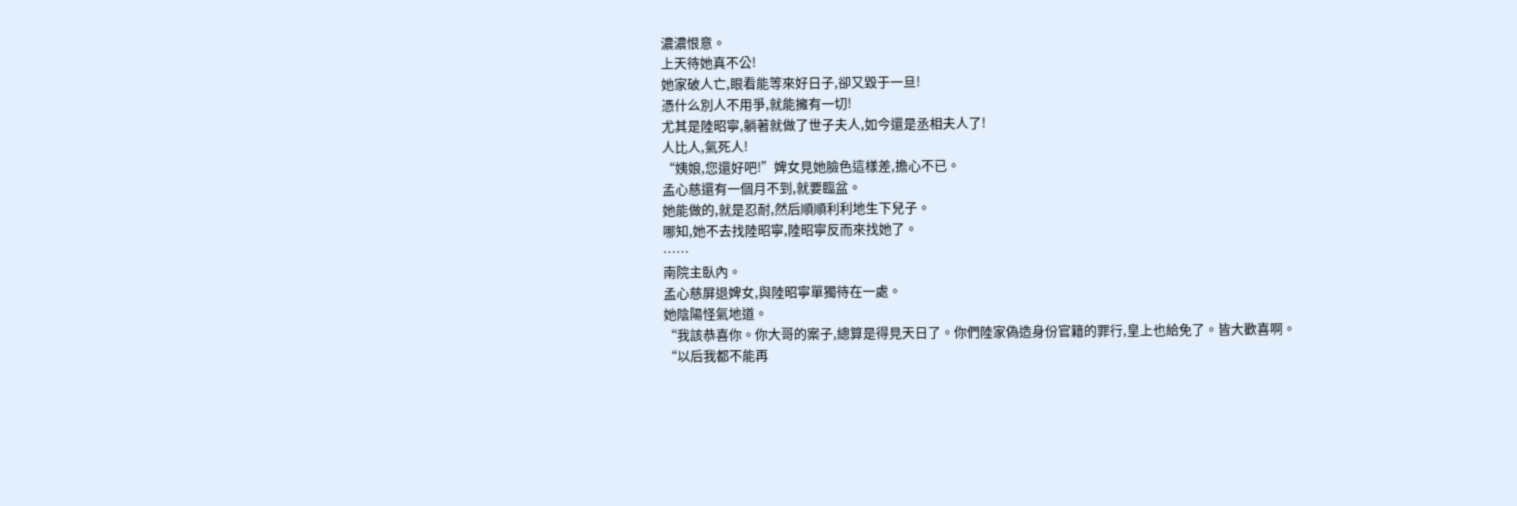濃濃恨意。
上天待她真不公!
她家破人亡,眼看能等來好日子,卻又毀于一旦!
憑什么別人不用爭,就能擁有一切!
尤其是陸昭寧,躺著就做了世子夫人,如今還是丞相夫人了!
人比人,氣死人!
“姨娘,您還好吧!”婢女見她臉色這樣差,擔心不已。
孟心慈還有一個月不到,就要臨盆。
她能做的,就是忍耐,然后順順利利地生下兒子。
哪知,她不去找陸昭寧,陸昭寧反而來找她了。
……
南院主臥內。
孟心慈屏退婢女,與陸昭寧單獨待在一處。
她陰陽怪氣地道。
“我該恭喜你。你大哥的案子,總算是得見天日了。你們陸家偽造身份官籍的罪行,皇上也給免了。皆大歡喜啊。
“以后我都不能再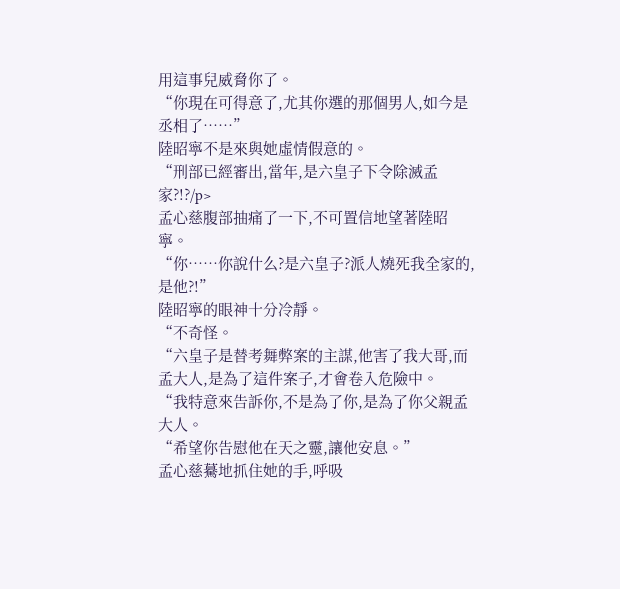用這事兒威脅你了。
“你現在可得意了,尤其你選的那個男人,如今是丞相了……”
陸昭寧不是來與她虛情假意的。
“刑部已經審出,當年,是六皇子下令除滅孟家?!?/p>
孟心慈腹部抽痛了一下,不可置信地望著陸昭寧。
“你……你說什么?是六皇子?派人燒死我全家的,是他?!”
陸昭寧的眼神十分冷靜。
“不奇怪。
“六皇子是替考舞弊案的主謀,他害了我大哥,而孟大人,是為了這件案子,才會卷入危險中。
“我特意來告訴你,不是為了你,是為了你父親孟大人。
“希望你告慰他在天之靈,讓他安息。”
孟心慈驀地抓住她的手,呼吸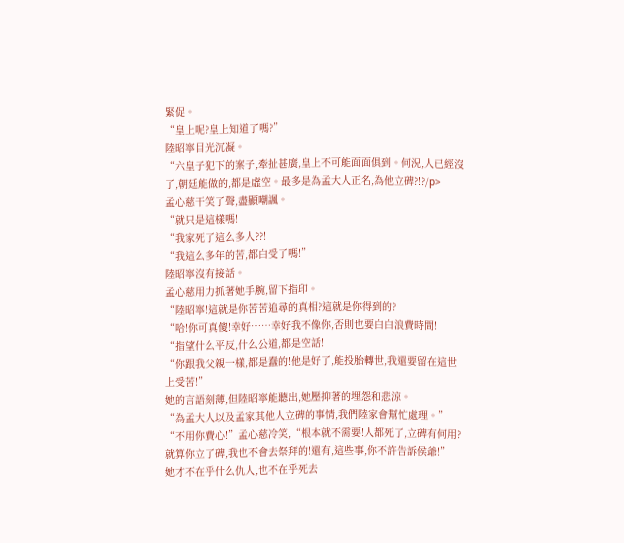緊促。
“皇上呢?皇上知道了嗎?”
陸昭寧目光沉凝。
“六皇子犯下的案子,牽扯甚廣,皇上不可能面面俱到。何況,人已經沒了,朝廷能做的,都是虛空。最多是為孟大人正名,為他立碑?!?/p>
孟心慈干笑了聲,盡顯嘲諷。
“就只是這樣嗎!
“我家死了這么多人??!
“我這么多年的苦,都白受了嗎!”
陸昭寧沒有接話。
孟心慈用力抓著她手腕,留下指印。
“陸昭寧!這就是你苦苦追尋的真相?這就是你得到的?
“哈!你可真傻!幸好……幸好我不像你,否則也要白白浪費時間!
“指望什么平反,什么公道,都是空話!
“你跟我父親一樣,都是蠢的!他是好了,能投胎轉世,我還要留在這世上受苦!”
她的言語刻薄,但陸昭寧能聽出,她壓抑著的埋怨和悲涼。
“為孟大人以及孟家其他人立碑的事情,我們陸家會幫忙處理。”
“不用你費心!”孟心慈冷笑,“根本就不需要!人都死了,立碑有何用?就算你立了碑,我也不會去祭拜的!還有,這些事,你不許告訴侯爺!”
她才不在乎什么仇人,也不在乎死去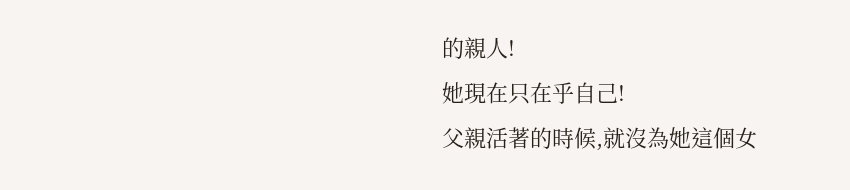的親人!
她現在只在乎自己!
父親活著的時候,就沒為她這個女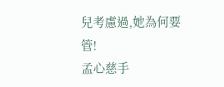兒考慮過,她為何要管!
孟心慈手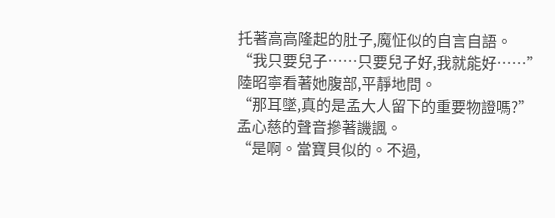托著高高隆起的肚子,魔怔似的自言自語。
“我只要兒子……只要兒子好,我就能好……”
陸昭寧看著她腹部,平靜地問。
“那耳墜,真的是孟大人留下的重要物證嗎?”
孟心慈的聲音摻著譏諷。
“是啊。當寶貝似的。不過,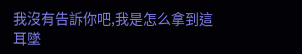我沒有告訴你吧,我是怎么拿到這耳墜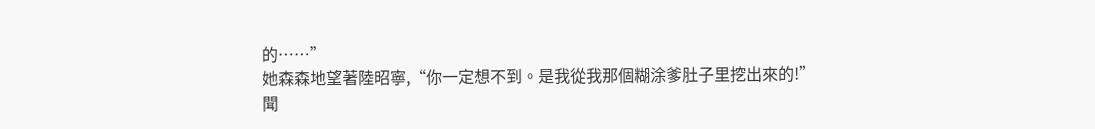的……”
她森森地望著陸昭寧,“你一定想不到。是我從我那個糊涂爹肚子里挖出來的!”
聞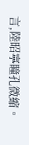言,陸昭寧瞳孔微縮。